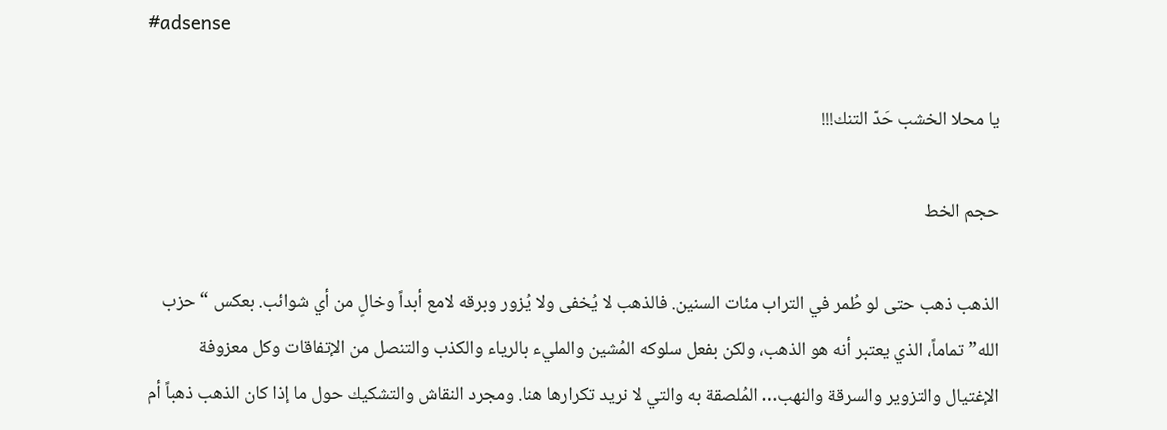#adsense

يا محلا الخشب حَدّ التنك!!!

حجم الخط

الذهب ذهب حتى لو طُمر في التراب مئات السنين. فالذهب لا يُخفى ولا يُزور وبرقه لامع أبداً وخالٍ من أي شوائب. بعكس “حزب الله” تماماً، الذي يعتبر أنه هو الذهب، ولكن بفعل سلوكه المُشين والمليء بالرياء والكذب والتنصل من الإتفاقات وكل معزوفة الإغتيال والتزوير والسرقة والنهب… المُلصقة به والتي لا نريد تكرارها هنا. ومجرد النقاش والتشكيك حول ما إذا كان الذهب ذهباً أم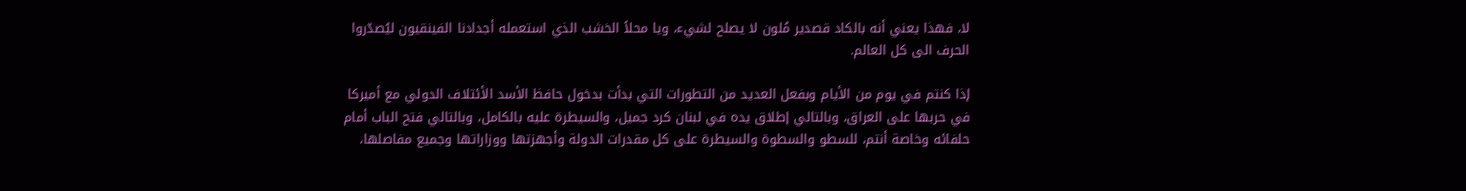لا، فهذا يعني أنه بالكاد قصدير مُلون لا يصلح لشيء، ويا محلاً الخشب الذي استعمله أجدادنا الفينقيون ليُصدّروا الحرف الى كل العالم.

إذا كنتم في يوم من الأيام وبفعل العديد من التطورات التي بدأت بدخول حافظ الأسد الأئتلاف الدولي مع أميركا في حربها على العراق، وبالتالي إطلاق يده في لبنان كرد جميل، والسيطرة عليه بالكامل، وبالتالي فتح الباب أمام حلفائه وخاصة أنتم، للسطو والسطوة والسيطرة على كل مقدرات الدولة وأجهزتها ووزاراتها وجميع مفاصلها،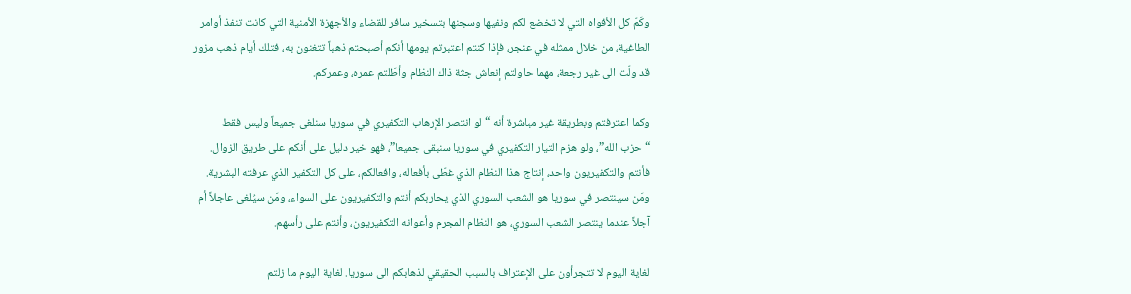وكَمّ كل الأفواه التي لا تخضع لكم ونفيها وسجنها بتسخير سافر للقضاء والأجهزة الأمنية التي كانت تنفذ أوامر الطاغية، من خلال ممثله في عنجر، فإذا كنتم اعتبرتم يومها أنكم أصبحتم ذهباً تتغنون به، فتلك أيام ذهب مزور قد ولّت الى غير رجعة، مهما حاولتم إنعاش جثة ذاك النظام وأطَلتم عمره، وعمركم.

وكما اعترفتم وبطريقة غير مباشرة أنه “لو انتصر الإرهاب التكفيري في سوريا سنلغى جميعاً وليس فقط “حزب الله”، ولو هزم التيار التكفيري في سوريا سنبقى جميعا”، فهو خير دليل على أنكم على طريق الزوال. فأنتم والتكفيريون واحد، إنتاج هذا النظام الذي غطّى بأفعاله، وافعالكم، على كل التكفير الذي عرفته البشرية. ومَن سينتصر في سوريا هو الشعب السوري الذي يحاربكم أنتم والتكفيريون على السواء، ومَن سيُلغى عاجلاً أم آجلاً عندما ينتصر الشعب السوري، هو النظام المجرم وأعوانه التكفيريون، وأنتم على رأسهم.

لغاية اليوم لا تتجرأون على الإعتراف بالسبب الحقيقي لذهابكم الى سوريا. لغاية اليوم ما زلتم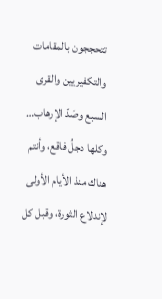تتحججون بالمقامات والتكفيريين والقرى السبع وصَدّ الإرهاب… وكلها دجلُ فاقع، وأنتم هناك منذ الأيام الأولى لإندلاع الثورة، وقبل كل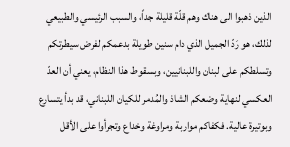الذين ذهبوا الى هناك وهم قلّة قليلة جداً، والسبب الرئيسي والطبيعي لذلك، هو رَدّ الجميل الذي دام سنين طويلة بدعمكم لفرض سيطرتكم وتسلطكم على لبنان واللبنانيين، وبسقوط هذا النظام، يعني أن العدّ العكسي لنهاية وضعكم الشاذ والمُدمر للكيان اللبناني، قد بدأ يتسارع وبوتيرة عالية. فكفاكم مواربة ومراوغة وخداع وتجرأوا على الأقل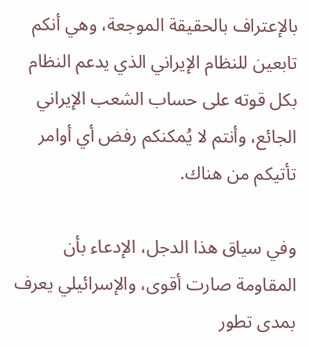بالإعتراف بالحقيقة الموجعة، وهي أنكم تابعين للنظام الإيراني الذي يدعم النظام بكل قوته على حساب الشعب الإيراني الجائع، وأنتم لا يُمكنكم رفض أي أوامر تأتيكم من هناك.

وفي سياق هذا الدجل، الإدعاء بأن المقاومة صارت أقوى، والإسرائيلي يعرف بمدى تطور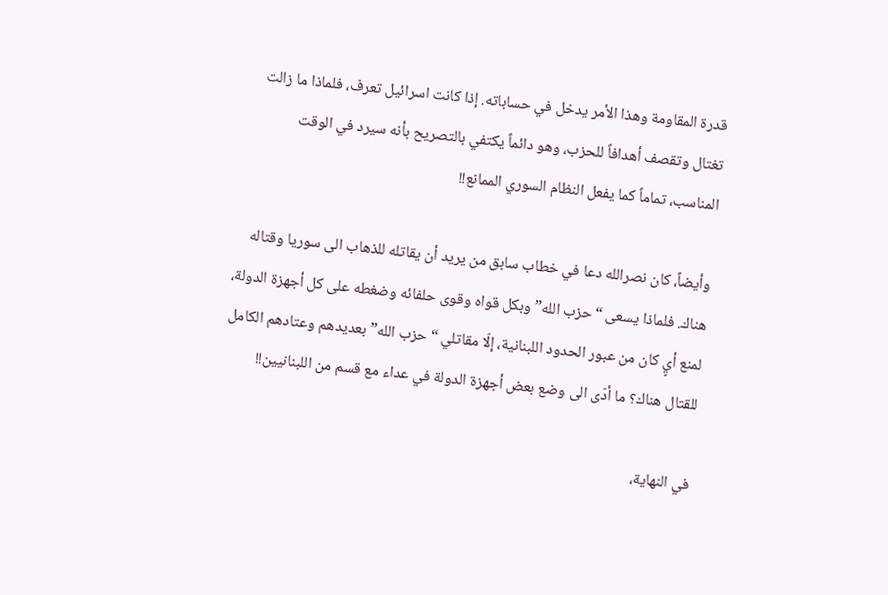قدرة المقاومة وهذا الأمر يدخل في حساباته. إذا كانت اسرائيل تعرف، فلماذا ما زالت تغتال وتقصف أهدافاً للحزب، وهو دائماً يكتفي بالتصريح بأنه سيرد في الوقت المناسب، تماماً كما يفعل النظام السوري الممانع!!

وأيضاً، كان نصرالله دعا في خطاب سابق من يريد أن يقاتله للذهاب الى سوريا وقتاله هناك. فلماذا يسعى “حزب الله” وبكل قواه وقوى حلفائه وضغطه على كل أجهزة الدولة، لمنع أيٍ كان من عبور الحدود اللبنانية، إلّا مقاتلي “حزب الله” بعديدهم وعتادهم الكامل للقتال هناك؟ ما أدّى الى وضع بعض أجهزة الدولة في عداء مع قسم من اللبنانيين!!

في النهاية،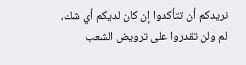نريدكم أن تتأكدوا إن كان لديكم أي شك، لم ولن تقدروا على ترويض الشعب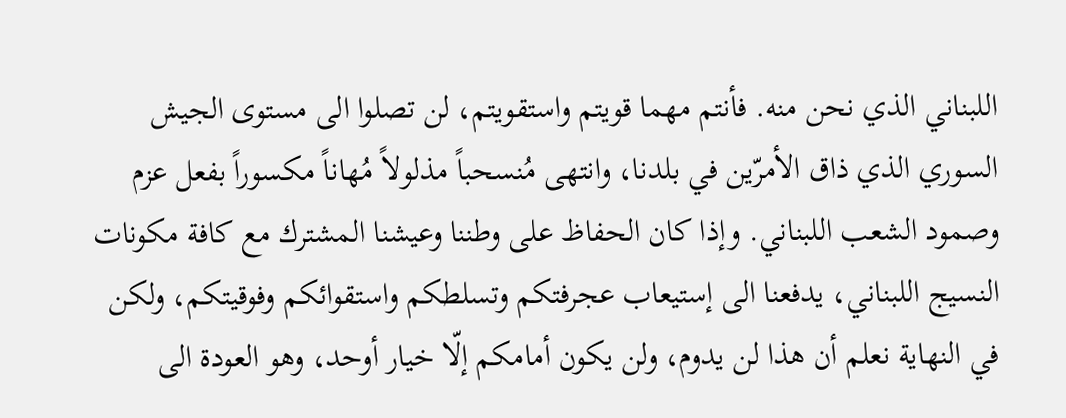اللبناني الذي نحن منه. فأنتم مهما قويتم واستقويتم، لن تصلوا الى مستوى الجيش السوري الذي ذاق الأمرّين في بلدنا، وانتهى مُنسحباً مذلولاً مُهاناً مكسوراً بفعل عزم وصمود الشعب اللبناني. وإذا كان الحفاظ على وطننا وعيشنا المشترك مع كافة مكونات النسيج اللبناني، يدفعنا الى إستيعاب عجرفتكم وتسلطكم واستقوائكم وفوقيتكم، ولكن في النهاية نعلم أن هذا لن يدوم، ولن يكون أمامكم إلّا خيار أوحد، وهو العودة الى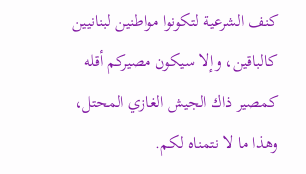كنف الشرعية لتكونوا مواطنين لبنانيين كالباقين، وإلا سيكون مصيركم أقله كمصير ذاك الجيش الغازي المحتل، وهذا ما لا نتمناه لكم.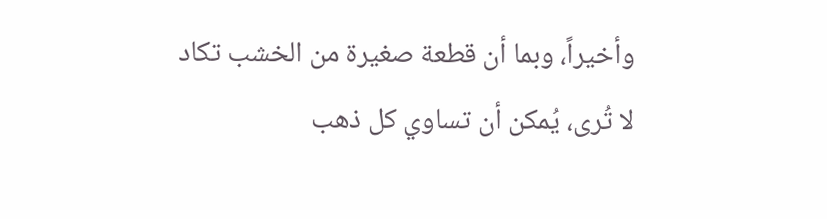وأخيراً، وبما أن قطعة صغيرة من الخشب تكاد لا تُرى، يُمكن أن تساوي كل ذهب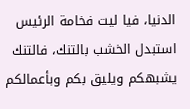الدنيا، فيا ليت فخامة الرئيس استبدل الخشب بالتنك، فالتنك يشبهكم ويليق بكم وبأعمالكم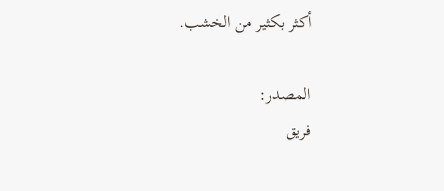أكثر بكثير من الخشب.

المصدر:
فريق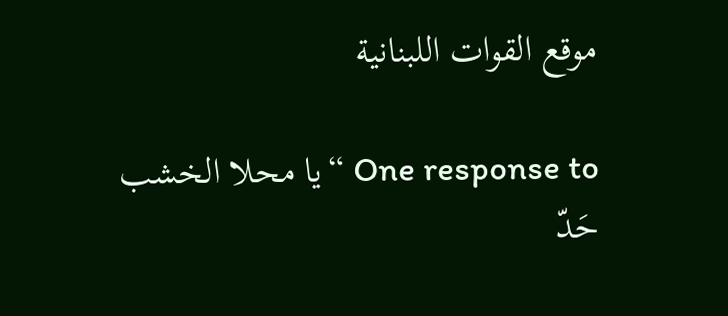موقع القوات اللبنانية

One response to “يا محلا الخشب حَدّ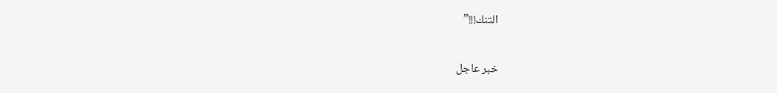التنك!!!”

خبر عاجل